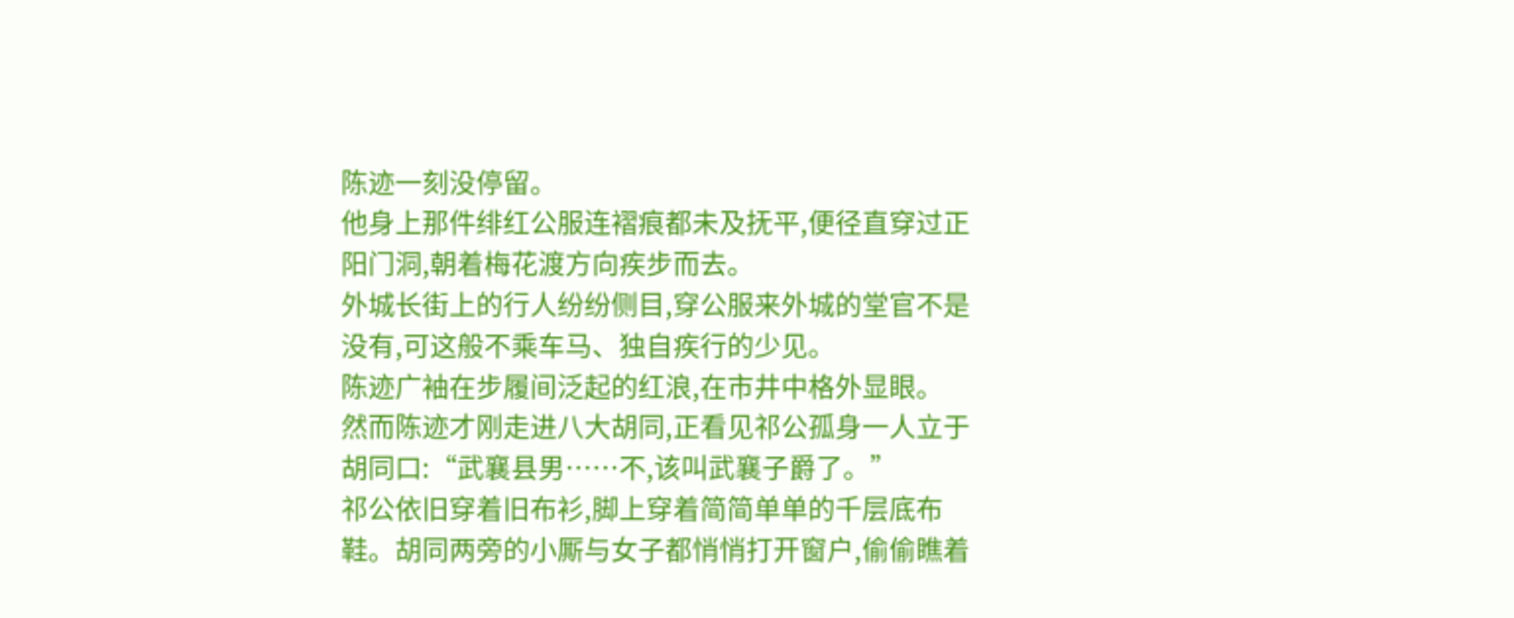陈迹一刻没停留。
他身上那件绯红公服连褶痕都未及抚平,便径直穿过正阳门洞,朝着梅花渡方向疾步而去。
外城长街上的行人纷纷侧目,穿公服来外城的堂官不是没有,可这般不乘车马、独自疾行的少见。
陈迹广袖在步履间泛起的红浪,在市井中格外显眼。
然而陈迹才刚走进八大胡同,正看见祁公孤身一人立于胡同口:“武襄县男……不,该叫武襄子爵了。”
祁公依旧穿着旧布衫,脚上穿着简简单单的千层底布鞋。胡同两旁的小厮与女子都悄悄打开窗户,偷偷瞧着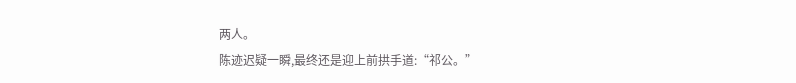两人。
陈迹迟疑一瞬,最终还是迎上前拱手道:“祁公。”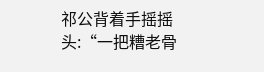祁公背着手摇摇头:“一把糟老骨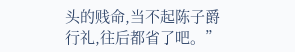头的贱命,当不起陈子爵行礼,往后都省了吧。”